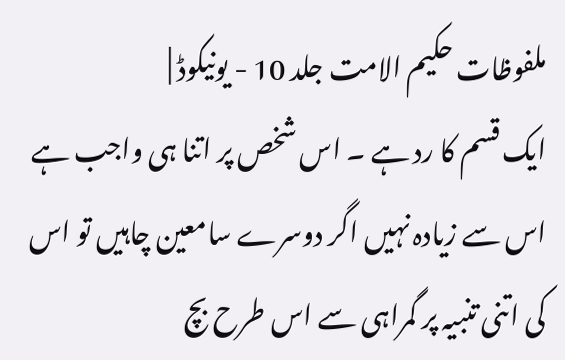ملفوظات حکیم الامت جلد 10 - یونیکوڈ |
ایک قسم کا رد ہے ۔ اس شخص پر اتنا ہی واجب ہے اس سے زیادہ نہیں اگر دوسرے سامعین چاہیں تو اس کی اتنی تنبیہ پر گمراہی سے اس طرح بچ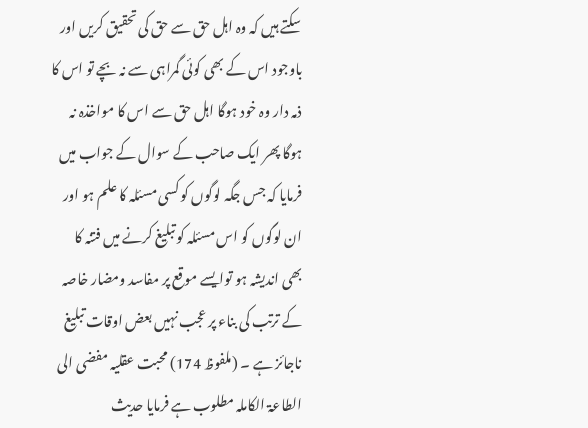سکتے ہیں کہ وہ اہل حق سے حق کی تحقیق کریں اور باوجود اس کے بھی کوئی گمراہی سے نہ بچے تو اس کا ذمہ دار وہ خود ہوگا اہل حق سے اس کا مواخذہ نہ ہوگا پھر ایک صاحب کے سوال کے جواب میں فرمایا کہ جس جگہ لوگوں کو کسی مسئلہ کا علم ہو اور ان لوگوں کو اس مسئلہ کو تبلیغ کرنے میں فتنہ کا بھی اندیشہ ہو توایسے موقع پر مفاسد ومضار خاصہ کے ترتب کی بناء پر عجب نہیں بعض اوقات تبلیغ ناجائز ہے ۔ (ملفوظ 174) محبت عقلیہ مفضی الی الطاعۃ الکاملہ مطلوب ہے فرمایا حدیث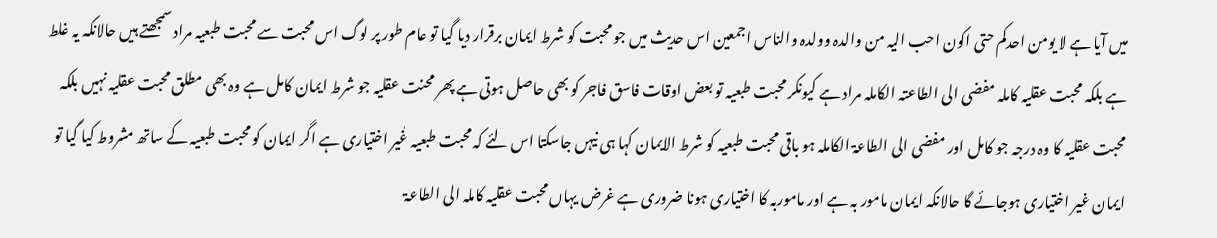میں آیا ہے لا یومن احدکم حتی اکون احب الیہ من والدہ وولدہ والناس اجمعین اس حدیث میں جو محبت کو شرط ایمان برقرار دیا گیا تو عام طور پر لوگ اس محبت سے محبت طبعیہ مراد سمجھتے ہیں حالانکہ یہ غلط ہے بلکہ محبت عقلیہ کاملہ مفضی الی الطاعتہ الکاملہ مراد ہے کیونکر محبت طبعیہ تو بعض اوقات فاسق فاجر کو بھی حاصل ہوتی ہے پھر محنت عقلیہ جو شرط ایمان کامل ہے وہ بھی مطلق محبت عقلیہ نہیں بلکہ محبت عقلیہ کا وہ درجہ جو کامل اور مفضی الی الطاعۃ الکاملہ ہو باقی محبت طبعیہ کو شرط الایمان کہا ہی نیہں جاسکتا اس لئے کہ محبت طبعیہ غٰیر اختیاری ہے اگر ایمان کو محبت طبعیہ کے ساتھ مشروط کیا گیا تو ایمان غیر اختیاری ہوجائے گا حالانکہ ایمان مامور بہ ہے اور ماموربہ کا اختیاری ہونا ضروری ہے غرض یہاں محبت عقلیہ کاملہ الی الطاعۃ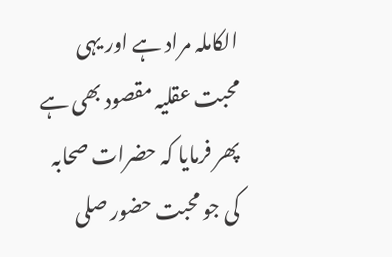الکاملہ مراد ہے اور یہی محبت عقلیہ مقصود بھی ہے پھر فرمایا کہ حضرات صحابہ کی جو محبت حضور صلی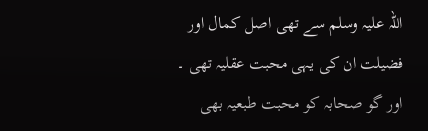اللہ علیہ وسلم سے تھی اصل کمال اور فضیلت ان کی یہی محبت عقلیہ تھی ۔ اور گو صحابہ کو محبت طبعیہ بھی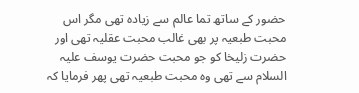حضور کے ساتھ تما عالم سے زیادہ تھی مگر اس محبت طبعیہ پر بھی غالب محبت عقلیہ تھی اور حضرت زلیخا کو جو محبت حضرت یوسف علیہ السلام سے تھی وہ محبت طبعیہ تھی پھر فرمایا کہ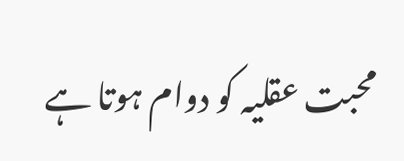محبت عقلیہ کو دوام ہوتا ہے